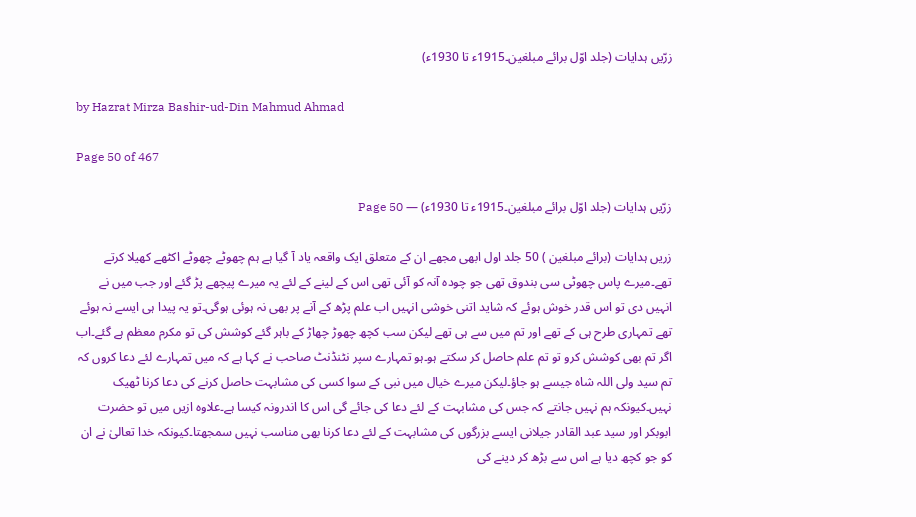زرّیں ہدایات (جلد اوّل برائے مبلغین۔1915ء تا 1930ء)

by Hazrat Mirza Bashir-ud-Din Mahmud Ahmad

Page 50 of 467

زرّیں ہدایات (جلد اوّل برائے مبلغین۔1915ء تا 1930ء) — Page 50

زریں ہدایات (برائے مبلغین ) 50 جلد اول ابھی مجھے ان کے متعلق ایک واقعہ یاد آ گیا ہے ہم چھوٹے چھوٹے اکٹھے کھیلا کرتے تھے۔میرے پاس چھوٹی سی بندوق تھی جو چودہ آنہ کو آئی تھی اس کے لینے کے لئے یہ میرے پیچھے پڑ گئے اور جب میں نے انہیں دی تو اس قدر خوش ہوئے کہ شاید اتنی خوشی انہیں اب علم پڑھ کے آنے پر بھی نہ ہوئی ہوگی۔تو یہ پیدا ہی ایسے نہ ہوئے تھے تمہاری طرح ہی کے تھے اور تم میں سے ہی تھے لیکن سب کچھ چھوڑ چھاڑ کے باہر گئے کوشش کی تو مکرم معظم ہے گئے۔اب اگر تم بھی کوشش کرو تو تم علم حاصل کر سکتے ہو۔ہو تمہارے سپر نٹنڈنٹ صاحب نے کہا ہے کہ میں تمہارے لئے دعا کروں کہ تم سید ولی اللہ شاہ جیسے ہو جاؤ۔لیکن میرے خیال میں نبی کے سوا کسی کی مشابہت حاصل کرنے کی دعا کرنا ٹھیک نہیں۔کیونکہ ہم نہیں جانتے کہ جس کی مشابہت کے لئے دعا کی جائے گی اس کا اندرونہ کیسا ہے۔علاوہ ازیں میں تو حضرت ابوبکر اور سید عبد القادر جیلانی ایسے بزرگوں کی مشابہت کے لئے دعا کرنا بھی مناسب نہیں سمجھتا۔کیونکہ خدا تعالیٰ نے ان کو جو کچھ دیا ہے اس سے بڑھ کر دینے کی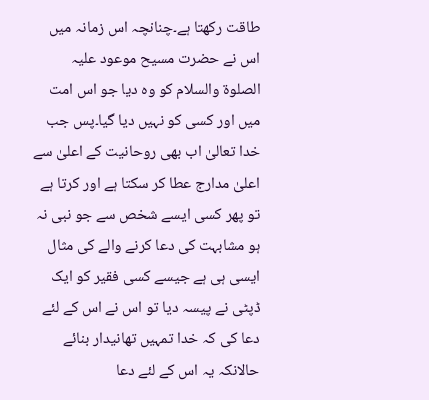طاقت رکھتا ہے۔چنانچہ اس زمانہ میں اس نے حضرت مسیح موعود علیہ الصلوۃ والسلام کو وہ دیا جو اس امت میں اور کسی کو نہیں دیا گیا۔پس جب خدا تعالیٰ اب بھی روحانیت کے اعلیٰ سے اعلیٰ مدارج عطا کر سکتا ہے اور کرتا ہے تو پھر کسی ایسے شخص سے جو نبی نہ ہو مشابہت کی دعا کرنے والے کی مثال ایسی ہی ہے جیسے کسی فقیر کو ایک ڈپٹی نے پیسہ دیا تو اس نے اس کے لئے دعا کی کہ خدا تمہیں تھانیدار بنائے حالانکہ یہ اس کے لئے دعا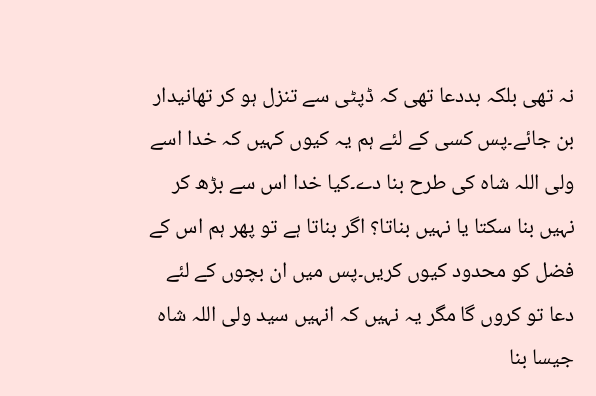نہ تھی بلکہ بددعا تھی کہ ڈپٹی سے تنزل ہو کر تھانیدار بن جائے۔پس کسی کے لئے ہم یہ کیوں کہیں کہ خدا اسے ولی اللہ شاہ کی طرح بنا دے۔کیا خدا اس سے بڑھ کر نہیں بنا سکتا یا نہیں بناتا؟ اگر بناتا ہے تو پھر ہم اس کے فضل کو محدود کیوں کریں۔پس میں ان بچوں کے لئے دعا تو کروں گا مگر یہ نہیں کہ انہیں سید ولی اللہ شاہ جیسا بنا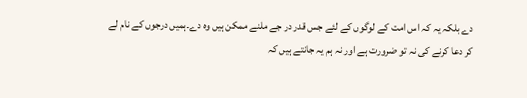دے بلکہ یہ کہ اس امت کے لوگوں کے لئے جس قدر در جے ملنے ممکن ہیں وہ دے۔ہمیں درجوں کے نام لے کر دعا کرنے کی نہ تو ضرورت ہے اور نہ ہم یہ جانتے ہیں کہ